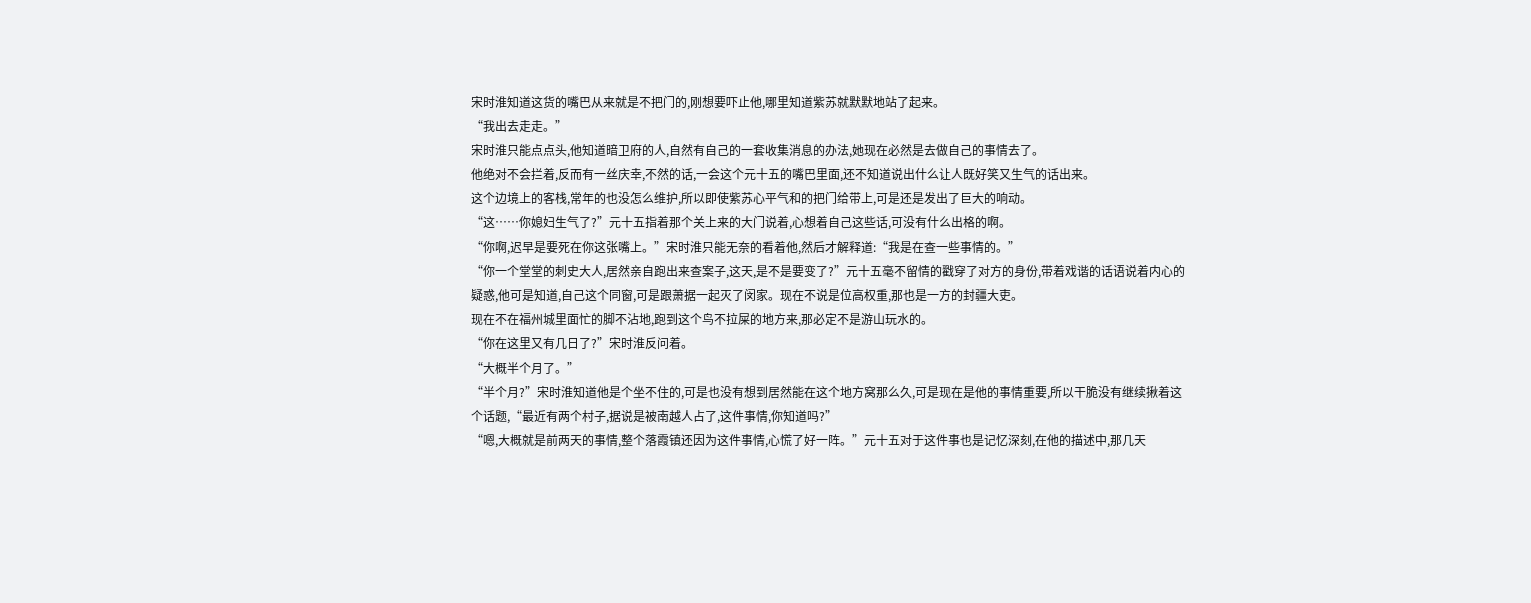宋时淮知道这货的嘴巴从来就是不把门的,刚想要吓止他,哪里知道紫苏就默默地站了起来。
“我出去走走。”
宋时淮只能点点头,他知道暗卫府的人,自然有自己的一套收集消息的办法,她现在必然是去做自己的事情去了。
他绝对不会拦着,反而有一丝庆幸,不然的话,一会这个元十五的嘴巴里面,还不知道说出什么让人既好笑又生气的话出来。
这个边境上的客栈,常年的也没怎么维护,所以即使紫苏心平气和的把门给带上,可是还是发出了巨大的响动。
“这……你媳妇生气了?”元十五指着那个关上来的大门说着,心想着自己这些话,可没有什么出格的啊。
“你啊,迟早是要死在你这张嘴上。”宋时淮只能无奈的看着他,然后才解释道:“我是在查一些事情的。”
“你一个堂堂的刺史大人,居然亲自跑出来查案子,这天,是不是要变了?”元十五毫不留情的戳穿了对方的身份,带着戏谐的话语说着内心的疑惑,他可是知道,自己这个同窗,可是跟萧据一起灭了闵家。现在不说是位高权重,那也是一方的封疆大吏。
现在不在福州城里面忙的脚不沾地,跑到这个鸟不拉屎的地方来,那必定不是游山玩水的。
“你在这里又有几日了?”宋时淮反问着。
“大概半个月了。”
“半个月?”宋时淮知道他是个坐不住的,可是也没有想到居然能在这个地方窝那么久,可是现在是他的事情重要,所以干脆没有继续揪着这个话题,“最近有两个村子,据说是被南越人占了,这件事情,你知道吗?”
“嗯,大概就是前两天的事情,整个落霞镇还因为这件事情,心慌了好一阵。”元十五对于这件事也是记忆深刻,在他的描述中,那几天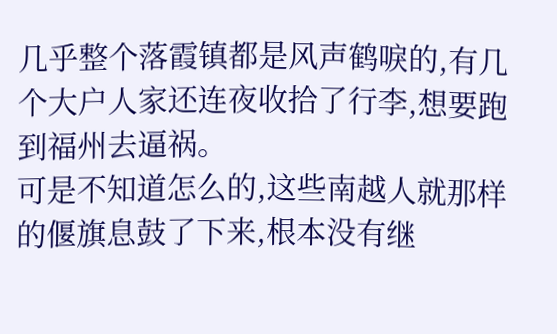几乎整个落霞镇都是风声鹤唳的,有几个大户人家还连夜收拾了行李,想要跑到福州去逼祸。
可是不知道怎么的,这些南越人就那样的偃旗息鼓了下来,根本没有继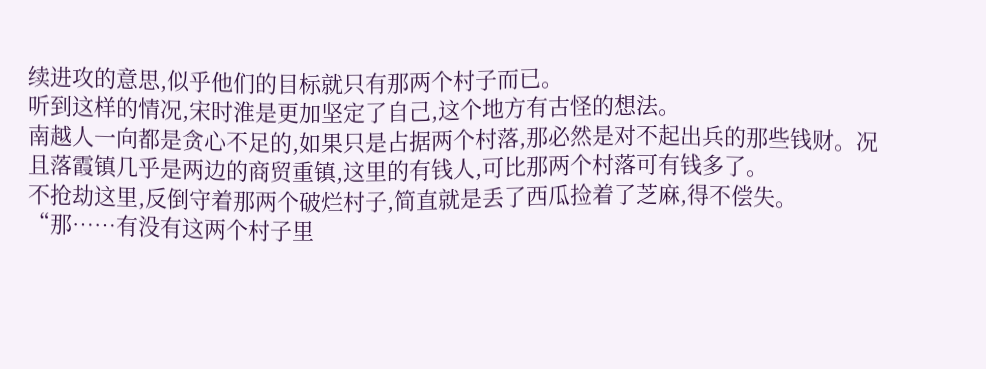续进攻的意思,似乎他们的目标就只有那两个村子而已。
听到这样的情况,宋时淮是更加坚定了自己,这个地方有古怪的想法。
南越人一向都是贪心不足的,如果只是占据两个村落,那必然是对不起出兵的那些钱财。况且落霞镇几乎是两边的商贸重镇,这里的有钱人,可比那两个村落可有钱多了。
不抢劫这里,反倒守着那两个破烂村子,简直就是丢了西瓜捡着了芝麻,得不偿失。
“那……有没有这两个村子里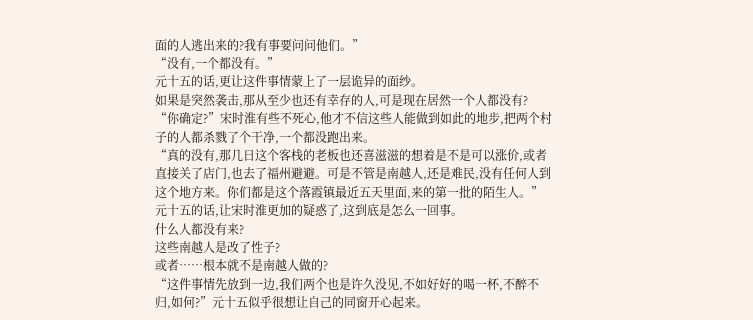面的人逃出来的?我有事要问问他们。”
“没有,一个都没有。”
元十五的话,更让这件事情蒙上了一层诡异的面纱。
如果是突然袭击,那从至少也还有幸存的人,可是现在居然一个人都没有?
“你确定?”宋时淮有些不死心,他才不信这些人能做到如此的地步,把两个村子的人都杀戮了个干净,一个都没跑出来。
“真的没有,那几日这个客栈的老板也还喜滋滋的想着是不是可以涨价,或者直接关了店门,也去了福州避避。可是不管是南越人,还是难民,没有任何人到这个地方来。你们都是这个落霞镇最近五天里面,来的第一批的陌生人。”
元十五的话,让宋时淮更加的疑惑了,这到底是怎么一回事。
什么人都没有来?
这些南越人是改了性子?
或者……根本就不是南越人做的?
“这件事情先放到一边,我们两个也是许久没见,不如好好的喝一杯,不醉不归,如何?”元十五似乎很想让自己的同窗开心起来。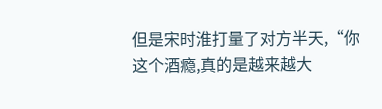但是宋时淮打量了对方半天,“你这个酒瘾,真的是越来越大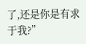了,还是你是有求于我?”